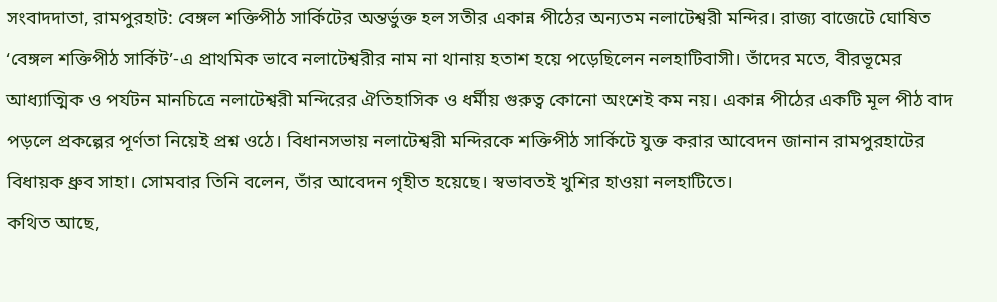সংবাদদাতা, রামপুরহাট: বেঙ্গল শক্তিপীঠ সার্কিটের অন্তর্ভুক্ত হল সতীর একান্ন পীঠের অন্যতম নলাটেশ্বরী মন্দির। রাজ্য বাজেটে ঘোষিত ‘বেঙ্গল শক্তিপীঠ সার্কিট’-এ প্রাথমিক ভাবে নলাটেশ্বরীর নাম না থানায় হতাশ হয়ে পড়েছিলেন নলহাটিবাসী। তাঁদের মতে, বীরভূমের আধ্যাত্মিক ও পর্যটন মানচিত্রে নলাটেশ্বরী মন্দিরের ঐতিহাসিক ও ধর্মীয় গুরুত্ব কোনো অংশেই কম নয়। একান্ন পীঠের একটি মূল পীঠ বাদ পড়লে প্রকল্পের পূর্ণতা নিয়েই প্রশ্ন ওঠে। বিধানসভায় নলাটেশ্বরী মন্দিরকে শক্তিপীঠ সার্কিটে যুক্ত করার আবেদন জানান রামপুরহাটের বিধায়ক ধ্রুব সাহা। সোমবার তিনি বলেন, তাঁর আবেদন গৃহীত হয়েছে। স্বভাবতই খুশির হাওয়া নলহাটিতে।
কথিত আছে,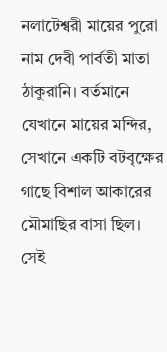নলাটেশ্বরী মায়ের পুরো নাম দেবী পার্বতী মাতা ঠাকুরানি। বর্তমানে যেখানে মায়ের মন্দির, সেখানে একটি বটবৃক্ষের গাছে বিশাল আকারের মৌমাছির বাসা ছিল। সেই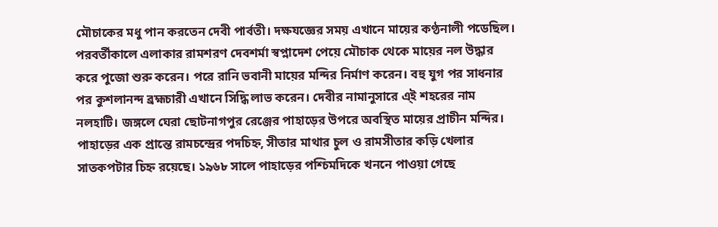মৌচাকের মধু পান করতেন দেবী পার্বতী। দক্ষযজ্ঞের সময় এখানে মায়ের কণ্ঠনালী পডেছিল। পরবর্তীকালে এলাকার রামশরণ দেবশর্মা স্বপ্নাদেশ পেয়ে মৌচাক থেকে মায়ের নল উদ্ধার করে পুজো শুরু করেন। পরে রানি ভবানী মায়ের মন্দির নির্মাণ করেন। বহু যুগ পর সাধনার পর কুশলানন্দ ব্রহ্মচারী এখানে সিদ্ধি লাভ করেন। দেবীর নামানুসারে এ্ই শহরের নাম নলহাটি। জঙ্গলে ঘেরা ছোটনাগপুর রেঞ্জের পাহাড়ের উপরে অবস্থিত মায়ের প্রাচীন মন্দির। পাহাড়ের এক প্রান্তে রামচন্দ্রের পদচিহ্ন, সীতার মাথার চুল ও রামসীতার কড়ি খেলার সাতকপটার চিহ্ন রয়েছে। ১৯৬৮ সালে পাহাড়ের পশ্চিমদিকে খননে পাওয়া গেছে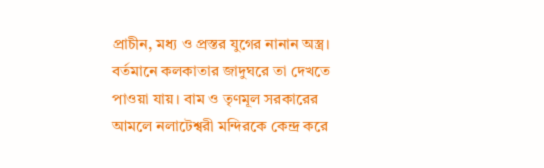প্রাচীন, মধ্য ও প্রস্তর যুগের নানান অস্ত্র। বর্তমানে কলকাতার জাদুঘরে তা দেখতে পাওয়া যায়। বাম ও তৃণমূল সরকারের আমলে নলাটেশ্বরী মন্দিরকে কেন্দ্র করে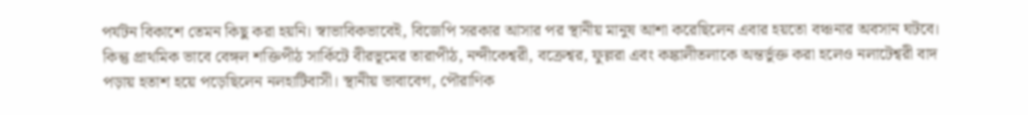পর্যটন বিকাশে তেমন কিছু করা হয়নি। স্বাভাবিকভাবেই, বিজেপি সরকার আসার পর স্থানীয় মানুষ আশা করেছিলেন এবার হয়তো বঞ্চনার অবসান ঘটবে। কিন্তু প্রাথমিক ভাবে বেঙ্গল শক্তিপীঠ সার্কিটে বীরভূমের তারাপীঠ, নন্দীকেশ্বরী, বক্রেশ্বর, ফুল্লরা এবং কঙ্কালীতলাকে অন্তর্ভুক্ত করা হলেও নলাটেশ্বরী বাদ পড়ায় হতাশ হয়ে পড়েছিলেন নলহাটিবাসী। স্থানীয় ভাবাবেগ, পৌরাণিক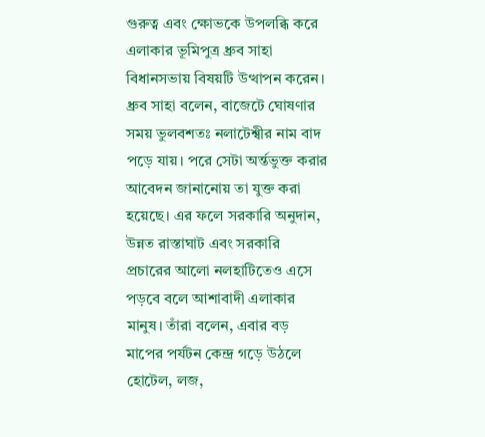গুরুত্ব এবং ক্ষোভকে উপলব্ধি করে এলাকার ভূমিপুত্র ধ্রুব সাহা বিধানসভায় বিষয়টি উত্থাপন করেন। ধ্রুব সাহা বলেন, বাজেটে ঘোষণার সময় ভুলবশতঃ নলাটেশ্বীর নাম বাদ পড়ে যায়। পরে সেটা অর্ন্তভুক্ত করার আবেদন জানানোয় তা যুক্ত করা হয়েছে। এর ফলে সরকারি অনুদান, উন্নত রাস্তাঘাট এবং সরকারি প্রচারের আলো নলহাটিতেও এসে পড়বে বলে আশাবাদী এলাকার মানুষ। তাঁরা বলেন, এবার বড় মাপের পর্যটন কেন্দ্র গড়ে উঠলে হোটেল, লজ,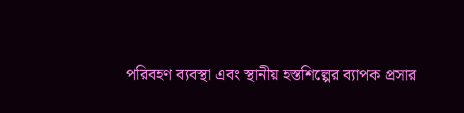পরিবহণ ব্যবস্থা এবং স্থানীয় হস্তশিল্পের ব্যাপক প্রসার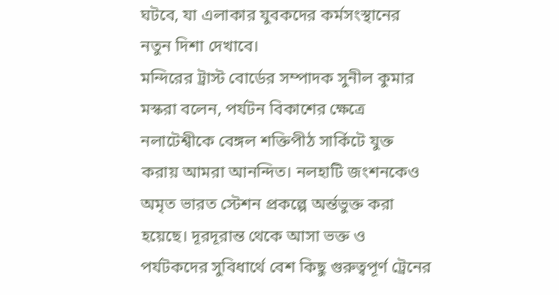ঘটবে, যা এলাকার যুবকদের কর্মসংস্থানের নতুন দিশা দেখাবে।
মন্দিরের ট্রাস্ট বোর্ডের সম্পাদক সুনীল কুমার মস্করা বলেন, পর্যটন বিকাশের ক্ষেত্রে নলাটেশ্বীকে বেঙ্গল শক্তিপীঠ সার্কিটে যুক্ত করায় আমরা আনন্দিত। নলহাটি জংশনকেও অমৃত ভারত স্টেশন প্রকল্পে অর্ন্তভুক্ত করা হয়েছে। দূরদূরান্ত থেকে আসা ভক্ত ও পর্যটকদের সুবিধার্থে বেশ কিছু গুরুত্বপূর্ণ ট্রেনের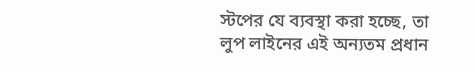স্টপের যে ব্যবস্থা করা হচ্ছে, তা লুপ লাইনের এই অন্যতম প্রধান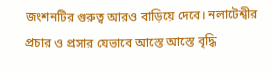জংশনটির গুরুত্ব আরও বাড়িয়ে দেবে। নলাটেশ্বীর প্রচার ও প্রসার যেভাবে আস্তে আস্তে বৃদ্ধি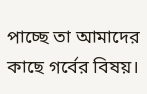পাচ্ছে তা আমাদের কাছে গর্বের বিষয়।